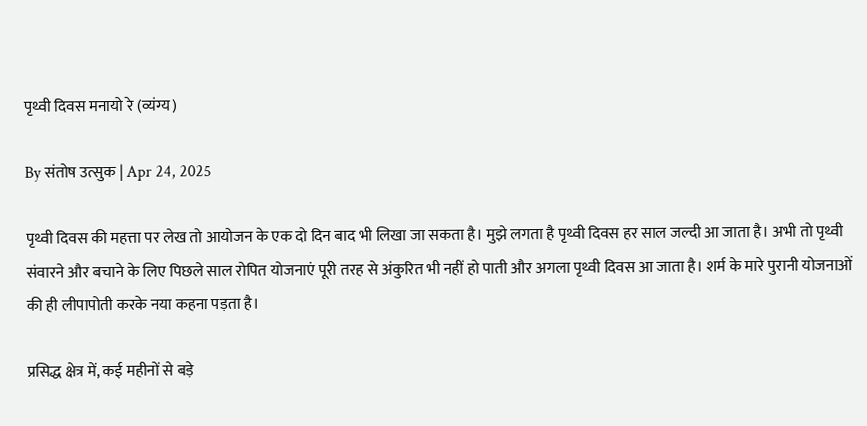पृथ्वी दिवस मनायो रे (व्यंग्य)

By संतोष उत्सुक | Apr 24, 2025

पृथ्वी दिवस की महत्ता पर लेख तो आयोजन के एक दो दिन बाद भी लिखा जा सकता है। मुझे लगता है पृथ्वी दिवस हर साल जल्दी आ जाता है। अभी तो पृथ्वी संवारने और बचाने के लिए पिछले साल रोपित योजनाएं पूरी तरह से अंकुरित भी नहीं हो पाती और अगला पृथ्वी दिवस आ जाता है। शर्म के मारे पुरानी योजनाओं की ही लीपापोती करके नया कहना पड़ता है।

प्रसिद्ध क्षेत्र में, कई महीनों से बड़े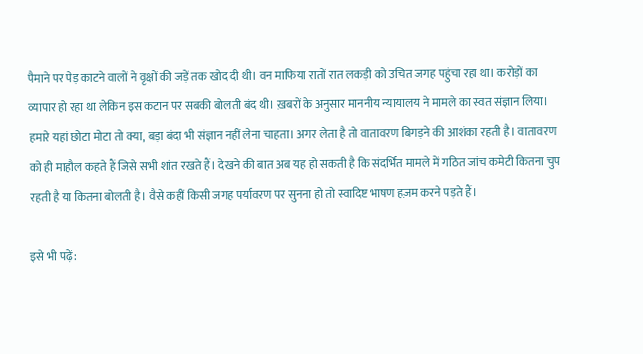पैमाने पर पेड़ काटने वालों ने वृक्षों की जड़ें तक खोद दी थी। वन माफिया रातों रात लकड़ी को उचित जगह पहुंचा रहा था। करोड़ों का व्यापार हो रहा था लेकिन इस कटान पर सबकी बोलती बंद थी। ख़बरों के अनुसार माननीय न्यायालय ने मामले का स्वत संज्ञान लिया। हमारे यहां छोटा मोटा तो क्या, बड़ा बंदा भी संज्ञान नहीं लेना चाहता। अगर लेता है तो वातावरण बिगड़ने की आशंका रहती है। वातावरण को ही माहौल कहते हैं जिसे सभी शांत रखते हैं। देखने की बात अब यह हो सकती है कि संदर्भित मामले में गठित जांच कमेटी कितना चुप रहती है या कितना बोलती है। वैसे कहीं किसी जगह पर्यावरण पर सुनना हो तो स्वादिष्ट भाषण हज़म करने पड़ते हैं।

इसे भी पढ़ें: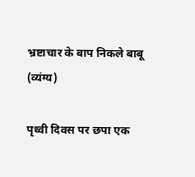भ्रष्टाचार के बाप निकले बाबू (व्यंग्य)

पृथ्वी दिवस पर छपा एक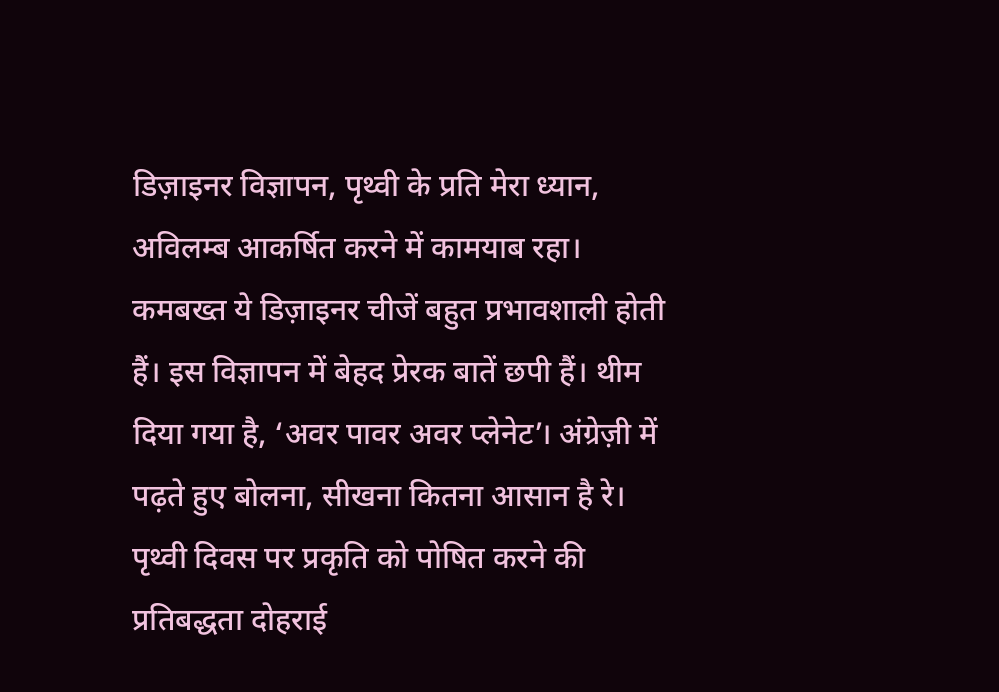डिज़ाइनर विज्ञापन, पृथ्वी के प्रति मेरा ध्यान, अविलम्ब आकर्षित करने में कामयाब रहा। कमबख्त ये डिज़ाइनर चीजें बहुत प्रभावशाली होती हैं। इस विज्ञापन में बेहद प्रेरक बातें छपी हैं। थीम दिया गया है, ‘अवर पावर अवर प्लेनेट’। अंग्रेज़ी में पढ़ते हुए बोलना, सीखना कितना आसान है रे। पृथ्वी दिवस पर प्रकृति को पोषित करने की प्रतिबद्धता दोहराई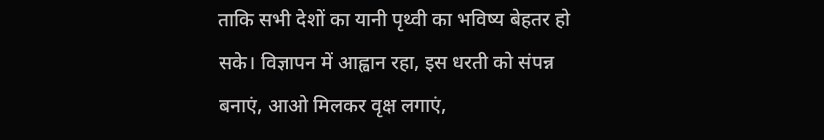ताकि सभी देशों का यानी पृथ्वी का भविष्य बेहतर हो सके। विज्ञापन में आह्वान रहा, इस धरती को संपन्न बनाएं, आओ मिलकर वृक्ष लगाएं,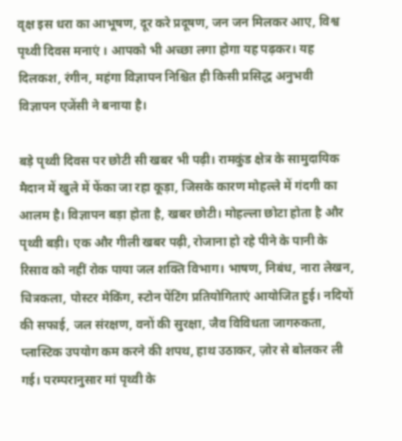वृक्ष इस धरा का आभूषण, दूर करे प्रदूषण, जन जन मिलकर आए, विश्व पृथ्वी दिवस मनाएं । आपको भी अच्छा लगा होगा यह पढ़कर। यह दिलकश, रंगीन, महंगा विज्ञापन निश्चित ही किसी प्रसिद्ध अनुभवी विज्ञापन एजेंसी ने बनाया है।

बड़े पृथ्वी दिवस पर छोटी सी खबर भी पढ़ी। रामकुंड क्षेत्र के सामुदायिक मैदान में खुले में फेंका जा रहा कूड़ा, जिसके कारण मोहल्ले में गंदगी का आलम है। विज्ञापन बड़ा होता है, खबर छोटी। मोहल्ला छोटा होता है और पृथ्वी बड़ी। एक और गीली खबर पढ़ी, रोजाना हो रहे पीने के पानी के रिसाव को नहीं रोक पाया जल शक्ति विभाग। भाषण, निबंध, नारा लेखन, चित्रकला, पोस्टर मेकिंग, स्टोन पेंटिंग प्रतियोगिताएं आयोजित हुई। नदियों की सफाई, जल संरक्षण, वनों की सुरक्षा, जैव विविधता जागरुकता, प्लास्टिक उपयोग कम करने की शपथ, हाथ उठाकर, ज़ोर से बोलकर ली गई। परम्परानुसार मां पृथ्वी के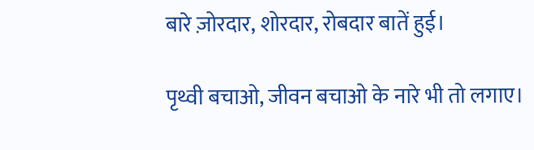बारे ज़ोरदार, शोरदार, रोबदार बातें हुई।

पृथ्वी बचाओ, जीवन बचाओ के नारे भी तो लगाए।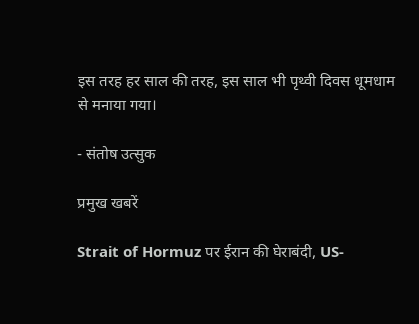इस तरह हर साल की तरह, इस साल भी पृथ्वी दिवस धूमधाम से मनाया गया।

- संतोष उत्सुक

प्रमुख खबरें

Strait of Hormuz पर ईरान की घेराबंदी, US-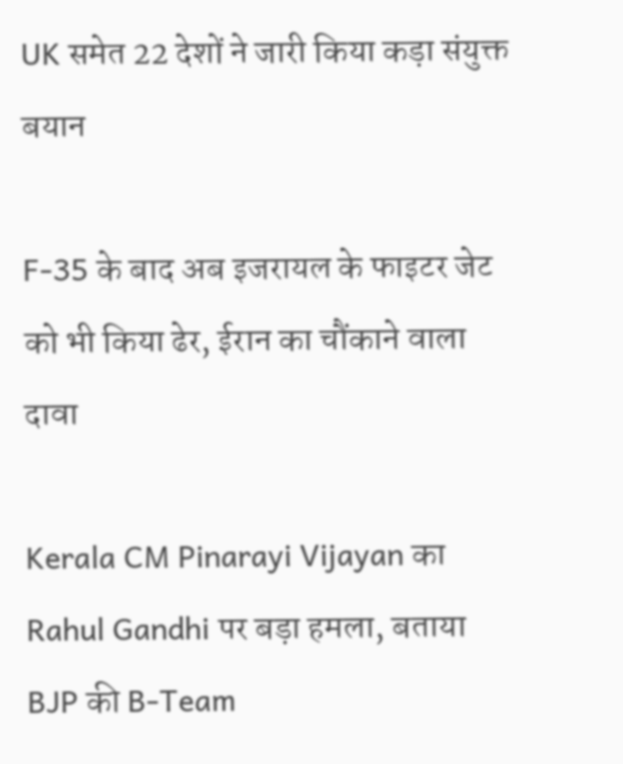UK समेत 22 देशों ने जारी किया कड़ा संयुक्त बयान

F-35 के बाद अब इजरायल के फाइटर जेट को भी किया ढेर, ईरान का चौंकाने वाला दावा

Kerala CM Pinarayi Vijayan का Rahul Gandhi पर बड़ा हमला, बताया BJP की B-Team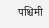पश्चिमी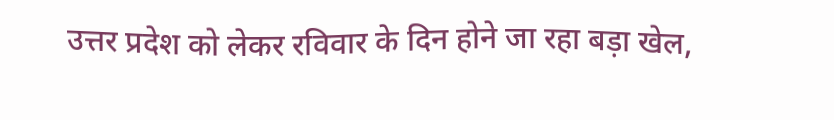उत्तर प्रदेश को लेकर रविवार के दिन होने जा रहा बड़ा खेल,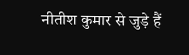नीतीश कुमार से जुड़े हैं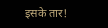इसके तार!